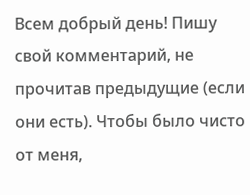Всем добрый день! Пишу свой комментарий, не прочитав предыдущие (если они есть). Чтобы было чисто от меня,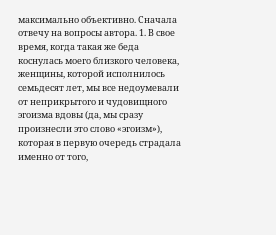максимально объективно. Сначала отвечу на вопросы автора. 1. В свое время, когда такая же беда коснулась моего близкого человека, женщины, которой исполнилось семьдесят лет, мы все недоумевали от неприкрытого и чудовищного эгоизма вдовы (да, мы сразу произнесли это слово «эгоизм»), которая в первую очередь страдала именно от того,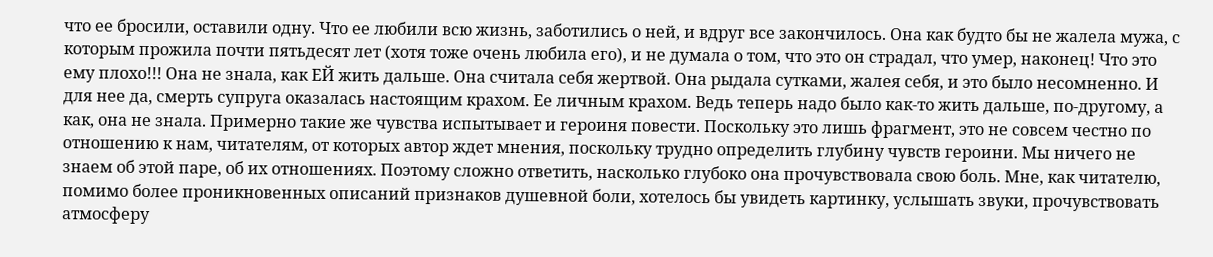что ее бросили, оставили одну. Что ее любили всю жизнь, заботились о ней, и вдруг все закончилось. Она как будто бы не жалела мужа, с которым прожила почти пятьдесят лет (хотя тоже очень любила его), и не думала о том, что это он страдал, что умер, наконец! Что это ему плохо!!! Она не знала, как ЕЙ жить дальше. Она считала себя жертвой. Она рыдала сутками, жалея себя, и это было несомненно. И для нее да, смерть супруга оказалась настоящим крахом. Ее личным крахом. Ведь теперь надо было как-то жить дальше, по-другому, а как, она не знала. Примерно такие же чувства испытывает и героиня повести. Поскольку это лишь фрагмент, это не совсем честно по отношению к нам, читателям, от которых автор ждет мнения, поскольку трудно определить глубину чувств героини. Мы ничего не знаем об этой паре, об их отношениях. Поэтому сложно ответить, насколько глубоко она прочувствовала свою боль. Мне, как читателю, помимо более проникновенных описаний признаков душевной боли, хотелось бы увидеть картинку, услышать звуки, прочувствовать атмосферу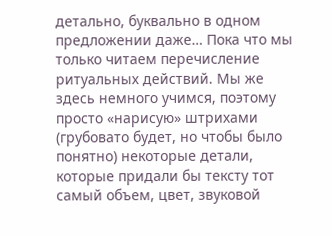детально, буквально в одном предложении даже… Пока что мы только читаем перечисление ритуальных действий. Мы же здесь немного учимся, поэтому просто «нарисую» штрихами (грубовато будет, но чтобы было понятно) некоторые детали, которые придали бы тексту тот самый объем, цвет, звуковой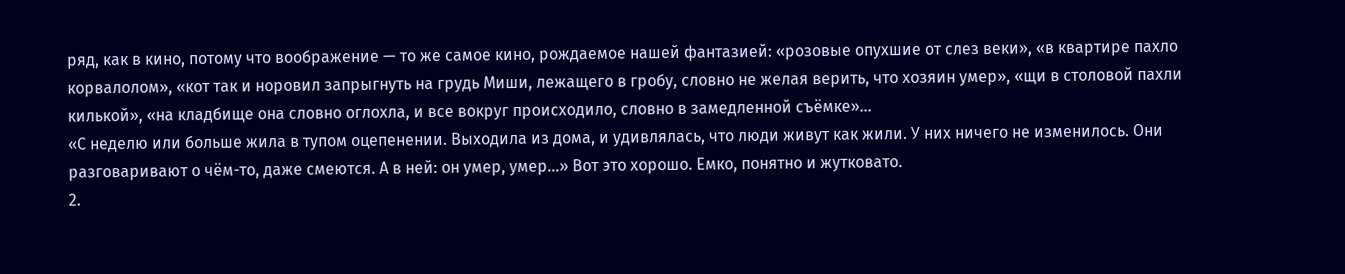ряд, как в кино, потому что воображение — то же самое кино, рождаемое нашей фантазией: «розовые опухшие от слез веки», «в квартире пахло корвалолом», «кот так и норовил запрыгнуть на грудь Миши, лежащего в гробу, словно не желая верить, что хозяин умер», «щи в столовой пахли килькой», «на кладбище она словно оглохла, и все вокруг происходило, словно в замедленной съёмке»…
«С неделю или больше жила в тупом оцепенении. Выходила из дома, и удивлялась, что люди живут как жили. У них ничего не изменилось. Они разговаривают о чём-то, даже смеются. А в ней: он умер, умер…» Вот это хорошо. Емко, понятно и жутковато.
2.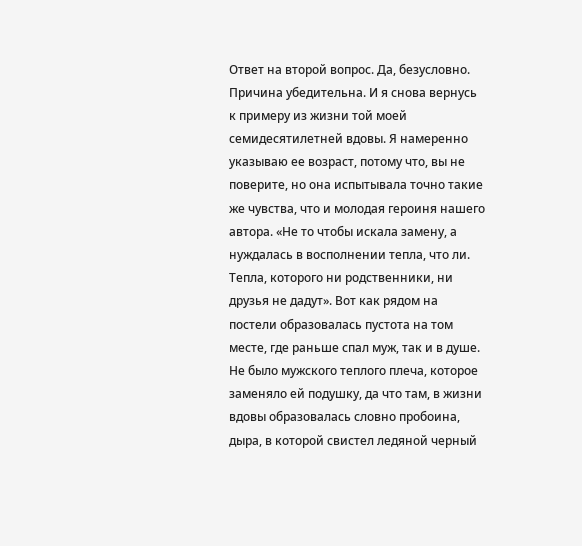Ответ на второй вопрос. Да, безусловно. Причина убедительна. И я снова вернусь к примеру из жизни той моей семидесятилетней вдовы. Я намеренно указываю ее возраст, потому что, вы не поверите, но она испытывала точно такие же чувства, что и молодая героиня нашего автора. «Не то чтобы искала замену, а нуждалась в восполнении тепла, что ли. Тепла, которого ни родственники, ни друзья не дадут». Вот как рядом на постели образовалась пустота на том месте, где раньше спал муж, так и в душе. Не было мужского теплого плеча, которое заменяло ей подушку, да что там, в жизни вдовы образовалась словно пробоина, дыра, в которой свистел ледяной черный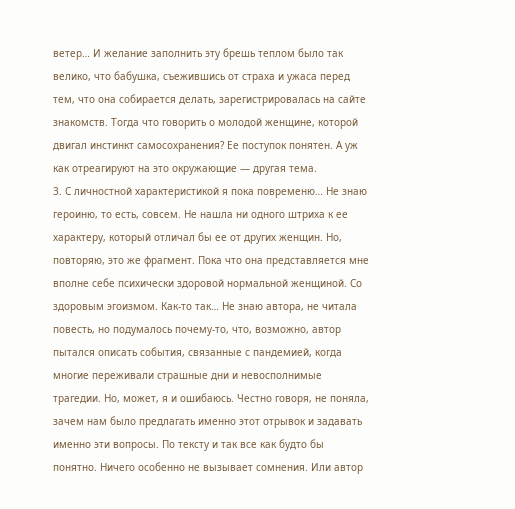ветер… И желание заполнить эту брешь теплом было так велико, что бабушка, съежившись от страха и ужаса перед тем, что она собирается делать, зарегистрировалась на сайте знакомств. Тогда что говорить о молодой женщине, которой двигал инстинкт самосохранения? Ее поступок понятен. А уж как отреагируют на это окружающие — другая тема.
3. С личностной характеристикой я пока повременю… Не знаю героиню, то есть, совсем. Не нашла ни одного штриха к ее характеру, который отличал бы ее от других женщин. Но, повторяю, это же фрагмент. Пока что она представляется мне вполне себе психически здоровой нормальной женщиной. Со здоровым эгоизмом. Как-то так… Не знаю автора, не читала повесть, но подумалось почему-то, что, возможно, автор пытался описать события, связанные с пандемией, когда многие переживали страшные дни и невосполнимые трагедии. Но, может, я и ошибаюсь. Честно говоря, не поняла, зачем нам было предлагать именно этот отрывок и задавать именно эти вопросы. По тексту и так все как будто бы понятно. Ничего особенно не вызывает сомнения. Или автор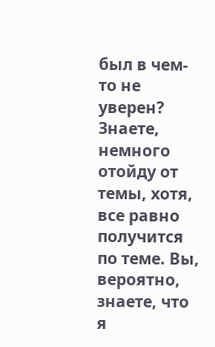был в чем-то не уверен? Знаете, немного отойду от темы, хотя, все равно получится по теме. Вы, вероятно, знаете, что я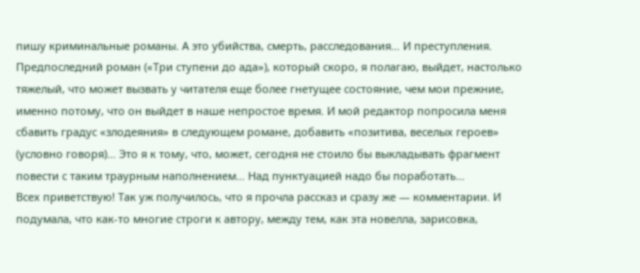пишу криминальные романы. А это убийства, смерть, расследования… И преступления. Предпоследний роман («Три ступени до ада»), который скоро, я полагаю, выйдет, настолько тяжелый, что может вызвать у читателя еще более гнетущее состояние, чем мои прежние, именно потому, что он выйдет в наше непростое время. И мой редактор попросила меня сбавить градус «злодеяния» в следующем романе, добавить «позитива, веселых героев» (условно говоря)… Это я к тому, что, может, сегодня не стоило бы выкладывать фрагмент повести с таким траурным наполнением… Над пунктуацией надо бы поработать…
Всех приветствую! Так уж получилось, что я прочла рассказ и сразу же — комментарии. И подумала, что как-то многие строги к автору, между тем, как эта новелла, зарисовка,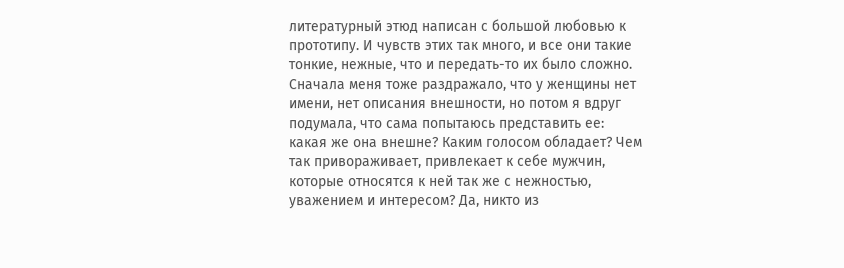литературный этюд написан с большой любовью к прототипу. И чувств этих так много, и все они такие тонкие, нежные, что и передать-то их было сложно. Сначала меня тоже раздражало, что у женщины нет имени, нет описания внешности, но потом я вдруг подумала, что сама попытаюсь представить ее: какая же она внешне? Каким голосом обладает? Чем так привораживает, привлекает к себе мужчин, которые относятся к ней так же с нежностью, уважением и интересом? Да, никто из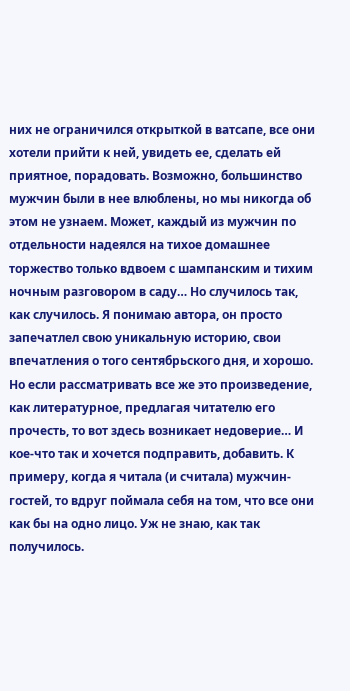них не ограничился открыткой в ватсапе, все они хотели прийти к ней, увидеть ее, сделать ей приятное, порадовать. Возможно, большинство мужчин были в нее влюблены, но мы никогда об этом не узнаем. Может, каждый из мужчин по отдельности надеялся на тихое домашнее торжество только вдвоем с шампанским и тихим ночным разговором в саду… Но случилось так, как случилось. Я понимаю автора, он просто запечатлел свою уникальную историю, свои впечатления о того сентябрьского дня, и хорошо. Но если рассматривать все же это произведение, как литературное, предлагая читателю его прочесть, то вот здесь возникает недоверие… И кое-что так и хочется подправить, добавить. К примеру, когда я читала (и считала) мужчин-гостей, то вдруг поймала себя на том, что все они как бы на одно лицо. Уж не знаю, как так получилось.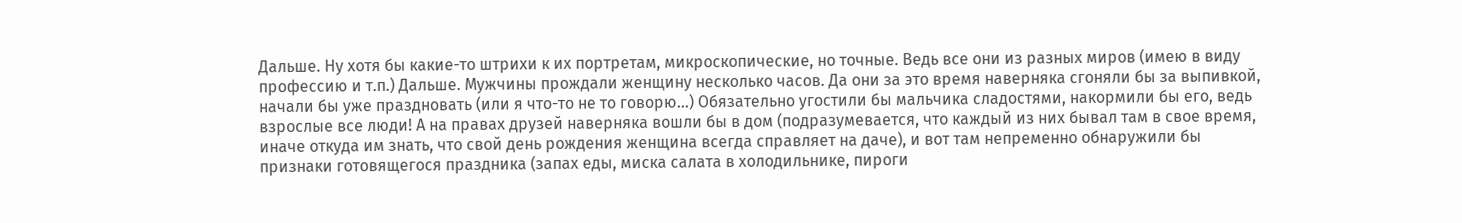Дальше. Ну хотя бы какие-то штрихи к их портретам, микроскопические, но точные. Ведь все они из разных миров (имею в виду профессию и т.п.) Дальше. Мужчины прождали женщину несколько часов. Да они за это время наверняка сгоняли бы за выпивкой, начали бы уже праздновать (или я что-то не то говорю…) Обязательно угостили бы мальчика сладостями, накормили бы его, ведь взрослые все люди! А на правах друзей наверняка вошли бы в дом (подразумевается, что каждый из них бывал там в свое время, иначе откуда им знать, что свой день рождения женщина всегда справляет на даче), и вот там непременно обнаружили бы признаки готовящегося праздника (запах еды, миска салата в холодильнике, пироги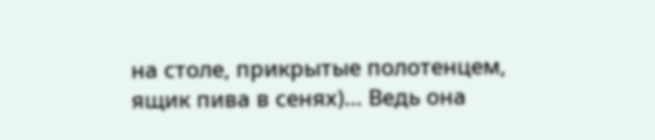на столе, прикрытые полотенцем, ящик пива в сенях)… Ведь она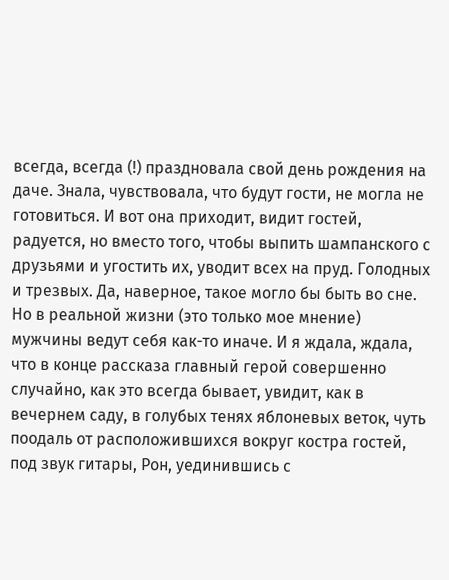всегда, всегда (!) праздновала свой день рождения на даче. Знала, чувствовала, что будут гости, не могла не готовиться. И вот она приходит, видит гостей, радуется, но вместо того, чтобы выпить шампанского с друзьями и угостить их, уводит всех на пруд. Голодных и трезвых. Да, наверное, такое могло бы быть во сне. Но в реальной жизни (это только мое мнение) мужчины ведут себя как-то иначе. И я ждала, ждала, что в конце рассказа главный герой совершенно случайно, как это всегда бывает, увидит, как в вечернем саду, в голубых тенях яблоневых веток, чуть поодаль от расположившихся вокруг костра гостей, под звук гитары, Рон, уединившись с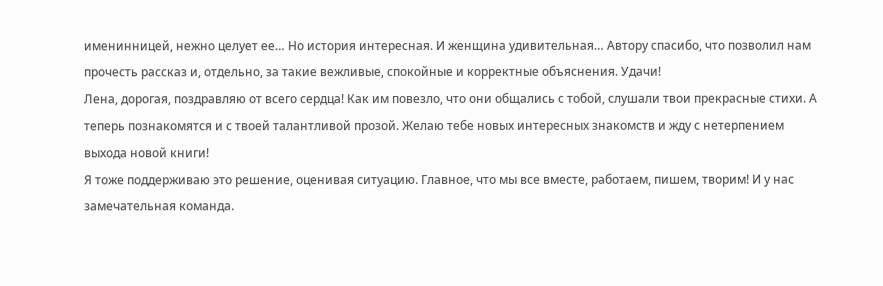именинницей, нежно целует ее… Но история интересная. И женщина удивительная… Автору спасибо, что позволил нам прочесть рассказ и, отдельно, за такие вежливые, спокойные и корректные объяснения. Удачи!
Лена, дорогая, поздравляю от всего сердца! Как им повезло, что они общались с тобой, слушали твои прекрасные стихи. А теперь познакомятся и с твоей талантливой прозой. Желаю тебе новых интересных знакомств и жду с нетерпением выхода новой книги!
Я тоже поддерживаю это решение, оценивая ситуацию. Главное, что мы все вместе, работаем, пишем, творим! И у нас замечательная команда.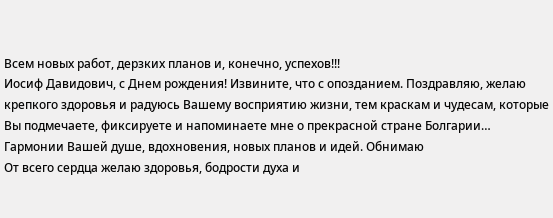Всем новых работ, дерзких планов и, конечно, успехов!!!
Иосиф Давидович, с Днем рождения! Извините, что с опозданием. Поздравляю, желаю крепкого здоровья и радуюсь Вашему восприятию жизни, тем краскам и чудесам, которые Вы подмечаете, фиксируете и напоминаете мне о прекрасной стране Болгарии… Гармонии Вашей душе, вдохновения, новых планов и идей. Обнимаю
От всего сердца желаю здоровья, бодрости духа и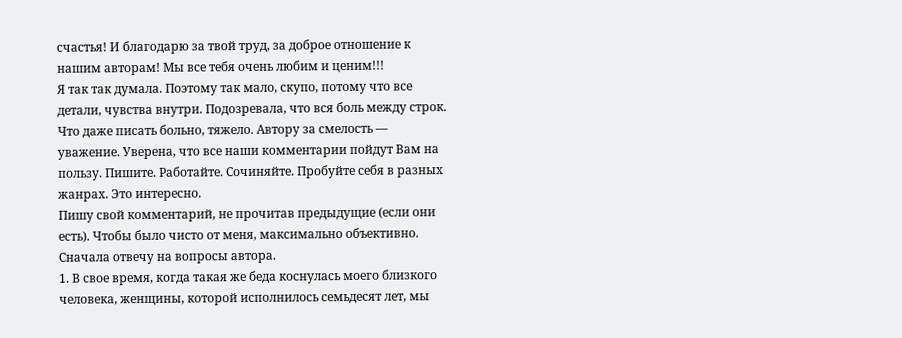счастья! И благодарю за твой труд, за доброе отношение к нашим авторам! Мы все тебя очень любим и ценим!!!
Я так так думала. Поэтому так мало, скупо, потому что все детали, чувства внутри. Подозревала, что вся боль между строк. Что даже писать больно, тяжело. Автору за смелость — уважение. Уверена, что все наши комментарии пойдут Вам на пользу. Пишите. Работайте. Сочиняйте. Пробуйте себя в разных жанрах. Это интересно.
Пишу свой комментарий, не прочитав предыдущие (если они есть). Чтобы было чисто от меня, максимально объективно.
Сначала отвечу на вопросы автора.
1. В свое время, когда такая же беда коснулась моего близкого человека, женщины, которой исполнилось семьдесят лет, мы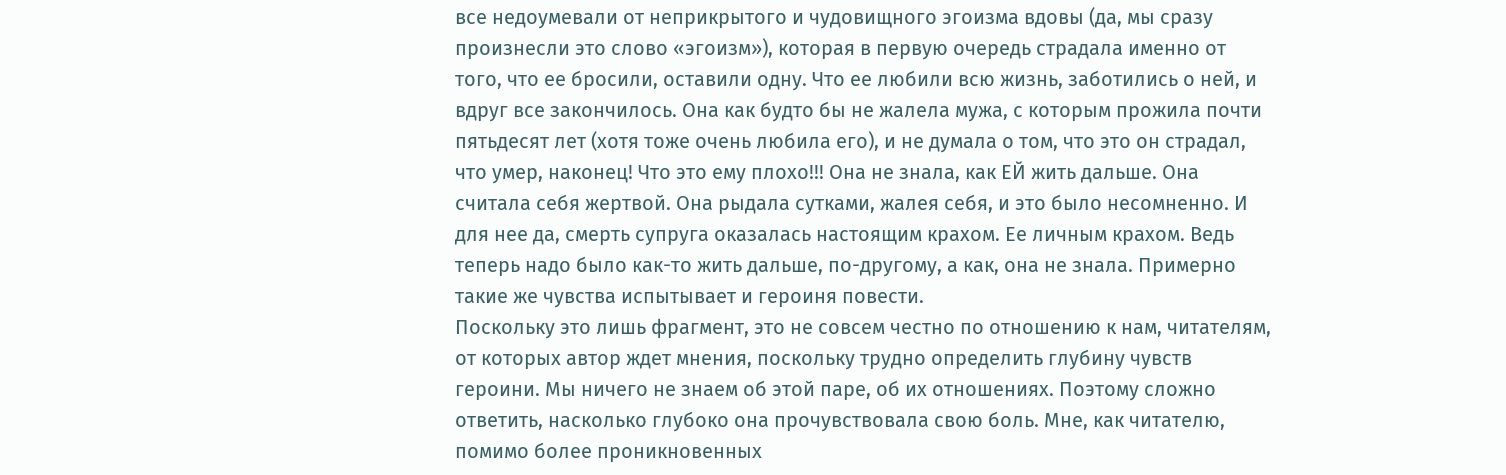все недоумевали от неприкрытого и чудовищного эгоизма вдовы (да, мы сразу произнесли это слово «эгоизм»), которая в первую очередь страдала именно от того, что ее бросили, оставили одну. Что ее любили всю жизнь, заботились о ней, и вдруг все закончилось. Она как будто бы не жалела мужа, с которым прожила почти пятьдесят лет (хотя тоже очень любила его), и не думала о том, что это он страдал, что умер, наконец! Что это ему плохо!!! Она не знала, как ЕЙ жить дальше. Она считала себя жертвой. Она рыдала сутками, жалея себя, и это было несомненно. И для нее да, смерть супруга оказалась настоящим крахом. Ее личным крахом. Ведь теперь надо было как-то жить дальше, по-другому, а как, она не знала. Примерно такие же чувства испытывает и героиня повести.
Поскольку это лишь фрагмент, это не совсем честно по отношению к нам, читателям, от которых автор ждет мнения, поскольку трудно определить глубину чувств героини. Мы ничего не знаем об этой паре, об их отношениях. Поэтому сложно ответить, насколько глубоко она прочувствовала свою боль. Мне, как читателю, помимо более проникновенных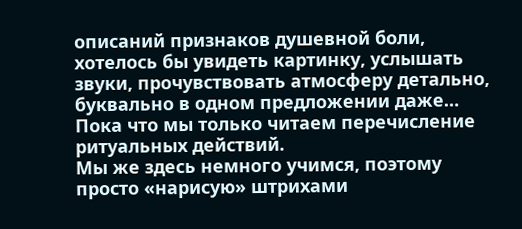описаний признаков душевной боли, хотелось бы увидеть картинку, услышать звуки, прочувствовать атмосферу детально, буквально в одном предложении даже… Пока что мы только читаем перечисление ритуальных действий.
Мы же здесь немного учимся, поэтому просто «нарисую» штрихами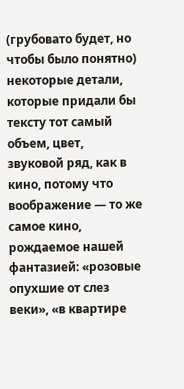(грубовато будет, но чтобы было понятно) некоторые детали, которые придали бы тексту тот самый объем, цвет, звуковой ряд, как в кино, потому что воображение — то же самое кино, рождаемое нашей фантазией: «розовые опухшие от слез веки», «в квартире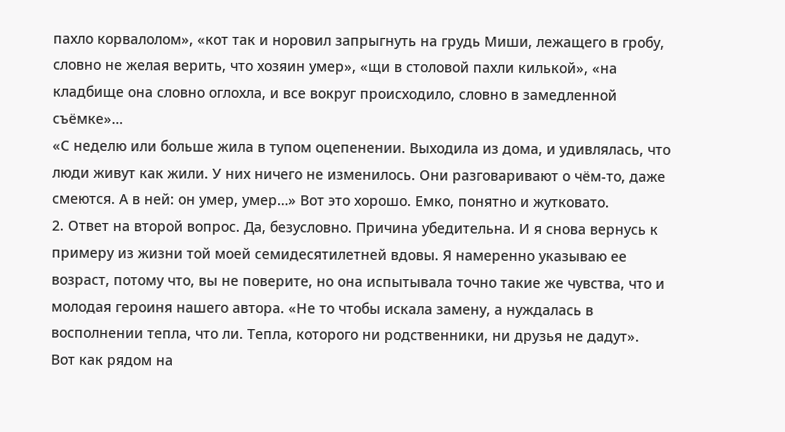пахло корвалолом», «кот так и норовил запрыгнуть на грудь Миши, лежащего в гробу, словно не желая верить, что хозяин умер», «щи в столовой пахли килькой», «на кладбище она словно оглохла, и все вокруг происходило, словно в замедленной съёмке»…
«С неделю или больше жила в тупом оцепенении. Выходила из дома, и удивлялась, что люди живут как жили. У них ничего не изменилось. Они разговаривают о чём-то, даже смеются. А в ней: он умер, умер…» Вот это хорошо. Емко, понятно и жутковато.
2. Ответ на второй вопрос. Да, безусловно. Причина убедительна. И я снова вернусь к примеру из жизни той моей семидесятилетней вдовы. Я намеренно указываю ее возраст, потому что, вы не поверите, но она испытывала точно такие же чувства, что и молодая героиня нашего автора. «Не то чтобы искала замену, а нуждалась в восполнении тепла, что ли. Тепла, которого ни родственники, ни друзья не дадут».
Вот как рядом на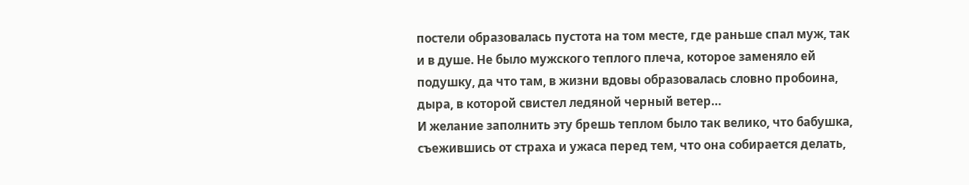постели образовалась пустота на том месте, где раньше спал муж, так и в душе. Не было мужского теплого плеча, которое заменяло ей подушку, да что там, в жизни вдовы образовалась словно пробоина, дыра, в которой свистел ледяной черный ветер…
И желание заполнить эту брешь теплом было так велико, что бабушка, съежившись от страха и ужаса перед тем, что она собирается делать,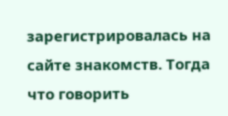зарегистрировалась на сайте знакомств. Тогда что говорить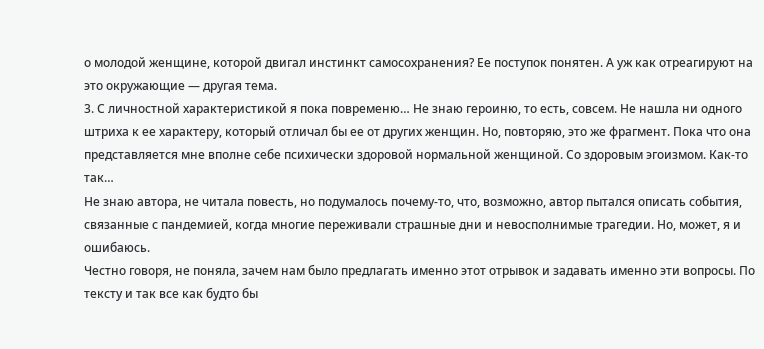о молодой женщине, которой двигал инстинкт самосохранения? Ее поступок понятен. А уж как отреагируют на это окружающие — другая тема.
3. С личностной характеристикой я пока повременю… Не знаю героиню, то есть, совсем. Не нашла ни одного штриха к ее характеру, который отличал бы ее от других женщин. Но, повторяю, это же фрагмент. Пока что она представляется мне вполне себе психически здоровой нормальной женщиной. Со здоровым эгоизмом. Как-то так…
Не знаю автора, не читала повесть, но подумалось почему-то, что, возможно, автор пытался описать события, связанные с пандемией, когда многие переживали страшные дни и невосполнимые трагедии. Но, может, я и ошибаюсь.
Честно говоря, не поняла, зачем нам было предлагать именно этот отрывок и задавать именно эти вопросы. По тексту и так все как будто бы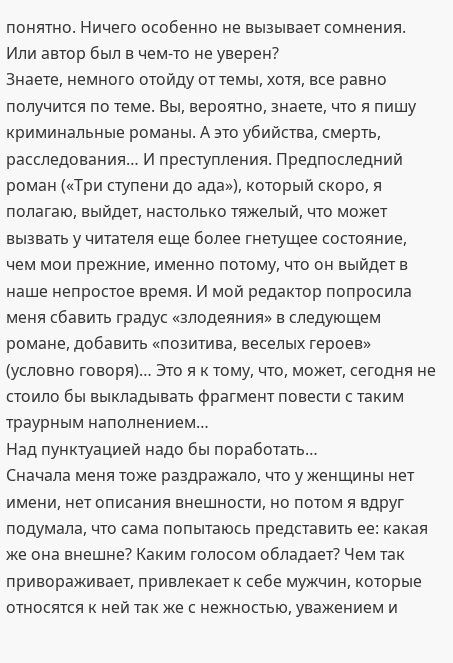понятно. Ничего особенно не вызывает сомнения. Или автор был в чем-то не уверен?
Знаете, немного отойду от темы, хотя, все равно получится по теме. Вы, вероятно, знаете, что я пишу криминальные романы. А это убийства, смерть, расследования… И преступления. Предпоследний роман («Три ступени до ада»), который скоро, я полагаю, выйдет, настолько тяжелый, что может вызвать у читателя еще более гнетущее состояние, чем мои прежние, именно потому, что он выйдет в наше непростое время. И мой редактор попросила меня сбавить градус «злодеяния» в следующем романе, добавить «позитива, веселых героев» (условно говоря)… Это я к тому, что, может, сегодня не стоило бы выкладывать фрагмент повести с таким траурным наполнением…
Над пунктуацией надо бы поработать…
Сначала меня тоже раздражало, что у женщины нет имени, нет описания внешности, но потом я вдруг подумала, что сама попытаюсь представить ее: какая же она внешне? Каким голосом обладает? Чем так привораживает, привлекает к себе мужчин, которые относятся к ней так же с нежностью, уважением и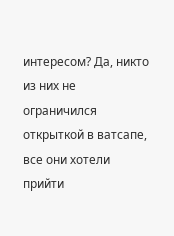интересом? Да, никто из них не ограничился открыткой в ватсапе, все они хотели прийти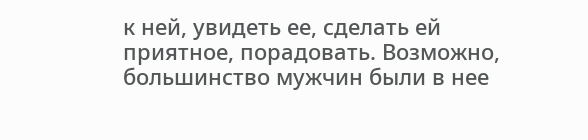к ней, увидеть ее, сделать ей приятное, порадовать. Возможно, большинство мужчин были в нее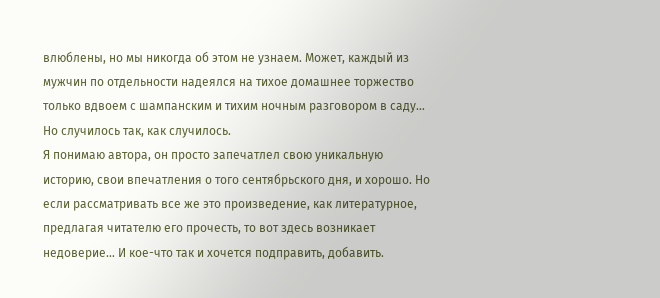влюблены, но мы никогда об этом не узнаем. Может, каждый из мужчин по отдельности надеялся на тихое домашнее торжество только вдвоем с шампанским и тихим ночным разговором в саду… Но случилось так, как случилось.
Я понимаю автора, он просто запечатлел свою уникальную историю, свои впечатления о того сентябрьского дня, и хорошо. Но если рассматривать все же это произведение, как литературное, предлагая читателю его прочесть, то вот здесь возникает недоверие… И кое-что так и хочется подправить, добавить.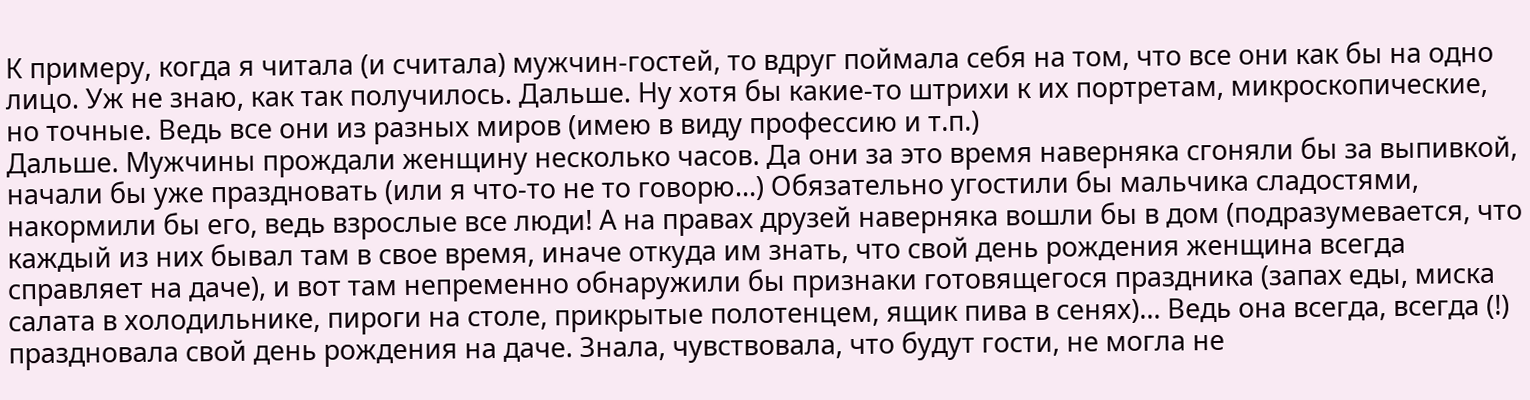К примеру, когда я читала (и считала) мужчин-гостей, то вдруг поймала себя на том, что все они как бы на одно лицо. Уж не знаю, как так получилось. Дальше. Ну хотя бы какие-то штрихи к их портретам, микроскопические, но точные. Ведь все они из разных миров (имею в виду профессию и т.п.)
Дальше. Мужчины прождали женщину несколько часов. Да они за это время наверняка сгоняли бы за выпивкой, начали бы уже праздновать (или я что-то не то говорю…) Обязательно угостили бы мальчика сладостями, накормили бы его, ведь взрослые все люди! А на правах друзей наверняка вошли бы в дом (подразумевается, что каждый из них бывал там в свое время, иначе откуда им знать, что свой день рождения женщина всегда справляет на даче), и вот там непременно обнаружили бы признаки готовящегося праздника (запах еды, миска салата в холодильнике, пироги на столе, прикрытые полотенцем, ящик пива в сенях)… Ведь она всегда, всегда (!) праздновала свой день рождения на даче. Знала, чувствовала, что будут гости, не могла не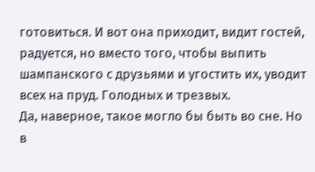готовиться. И вот она приходит, видит гостей, радуется, но вместо того, чтобы выпить шампанского с друзьями и угостить их, уводит всех на пруд. Голодных и трезвых.
Да, наверное, такое могло бы быть во сне. Но в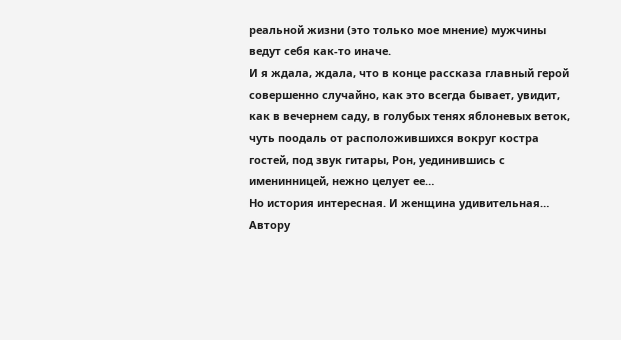реальной жизни (это только мое мнение) мужчины ведут себя как-то иначе.
И я ждала, ждала, что в конце рассказа главный герой совершенно случайно, как это всегда бывает, увидит, как в вечернем саду, в голубых тенях яблоневых веток, чуть поодаль от расположившихся вокруг костра гостей, под звук гитары, Рон, уединившись с именинницей, нежно целует ее…
Но история интересная. И женщина удивительная…
Автору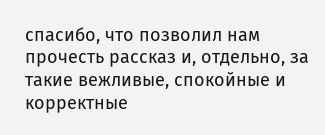спасибо, что позволил нам прочесть рассказ и, отдельно, за такие вежливые, спокойные и корректные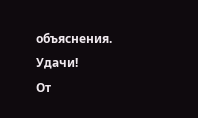объяснения. Удачи!
От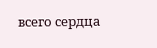всего сердца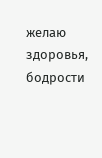желаю здоровья, бодрости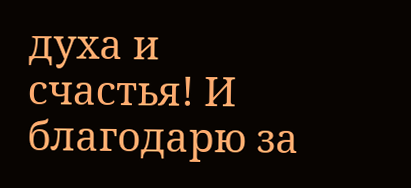духа и счастья! И благодарю за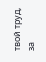твой труд, за